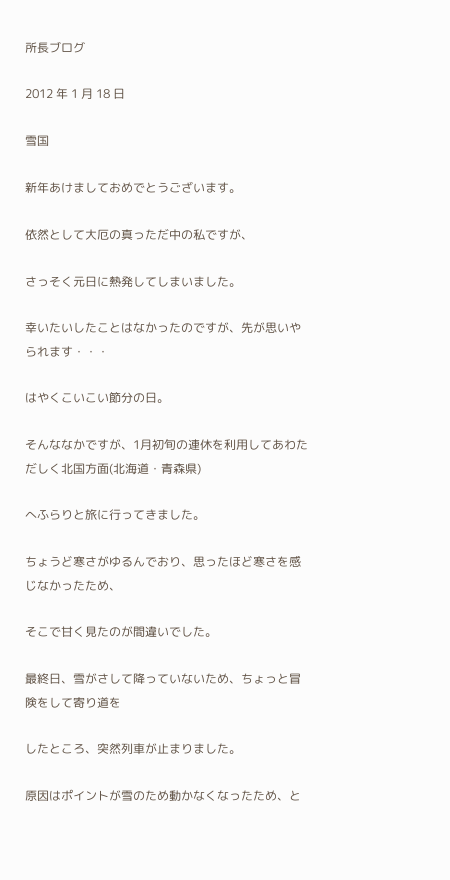所長ブログ

2012 年 1 月 18 日

雪国

新年あけましておめでとうございます。

依然として大厄の真っただ中の私ですが、

さっそく元日に熱発してしまいました。

幸いたいしたことはなかったのですが、先が思いやられます・・・

はやくこいこい節分の日。

そんななかですが、1月初旬の連休を利用してあわただしく北国方面(北海道・青森県)

へふらりと旅に行ってきました。

ちょうど寒さがゆるんでおり、思ったほど寒さを感じなかったため、

そこで甘く見たのが間違いでした。

最終日、雪がさして降っていないため、ちょっと冒険をして寄り道を

したところ、突然列車が止まりました。

原因はポイントが雪のため動かなくなったため、と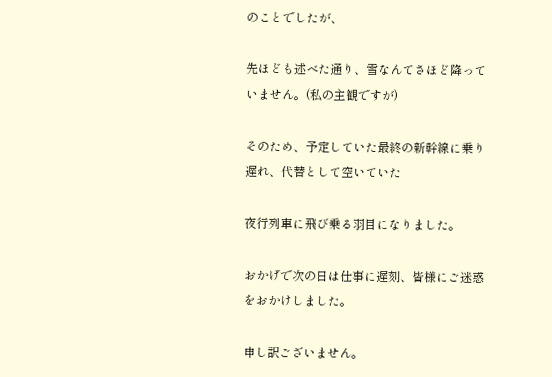のことでしたが、

先ほども述べた通り、雪なんてさほど降っていません。(私の主観ですが)

そのため、予定していた最終の新幹線に乗り遅れ、代替として空いていた

夜行列車に飛び乗る羽目になりました。

おかげで次の日は仕事に遅刻、皆様にご迷惑をおかけしました。

申し訳ございません。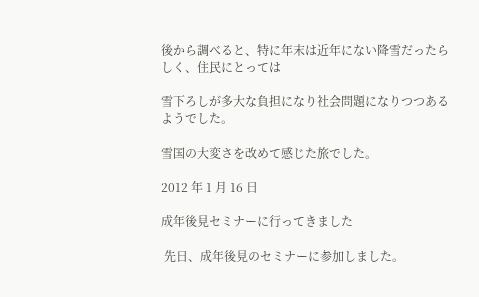後から調べると、特に年末は近年にない降雪だったらしく、住民にとっては

雪下ろしが多大な負担になり社会問題になりつつあるようでした。

雪国の大変さを改めて感じた旅でした。

2012 年 1 月 16 日

成年後見セミナーに行ってきました

 先日、成年後見のセミナーに参加しました。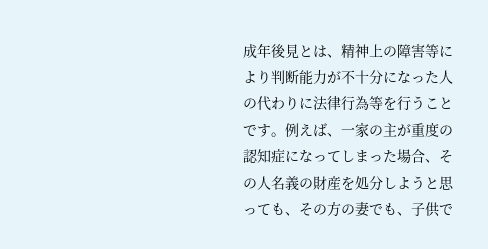成年後見とは、精神上の障害等により判断能力が不十分になった人の代わりに法律行為等を行うことです。例えば、一家の主が重度の認知症になってしまった場合、その人名義の財産を処分しようと思っても、その方の妻でも、子供で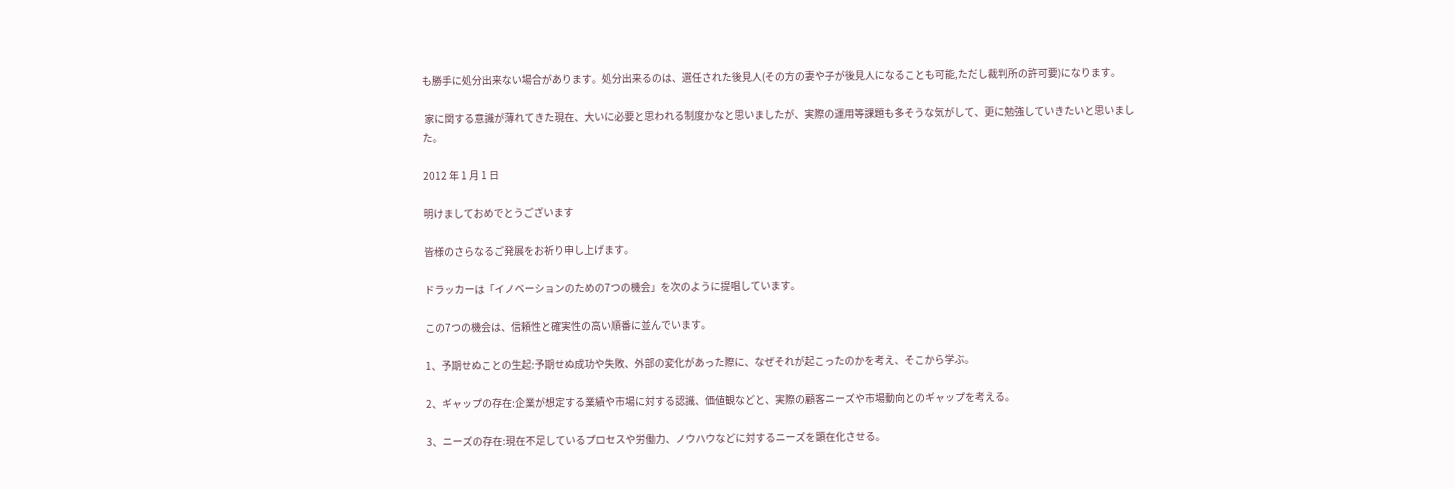も勝手に処分出来ない場合があります。処分出来るのは、選任された後見人(その方の妻や子が後見人になることも可能,ただし裁判所の許可要)になります。

 家に関する意識が薄れてきた現在、大いに必要と思われる制度かなと思いましたが、実際の運用等課題も多そうな気がして、更に勉強していきたいと思いました。

2012 年 1 月 1 日

明けましておめでとうございます

皆様のさらなるご発展をお祈り申し上げます。

ドラッカーは「イノベーションのための7つの機会」を次のように提唱しています。

この7つの機会は、信頼性と確実性の高い順番に並んでいます。

1、予期せぬことの生起:予期せぬ成功や失敗、外部の変化があった際に、なぜそれが起こったのかを考え、そこから学ぶ。

2、ギャップの存在:企業が想定する業績や市場に対する認識、価値観などと、実際の顧客ニーズや市場動向とのギャップを考える。

3、ニーズの存在:現在不足しているプロセスや労働力、ノウハウなどに対するニーズを顕在化させる。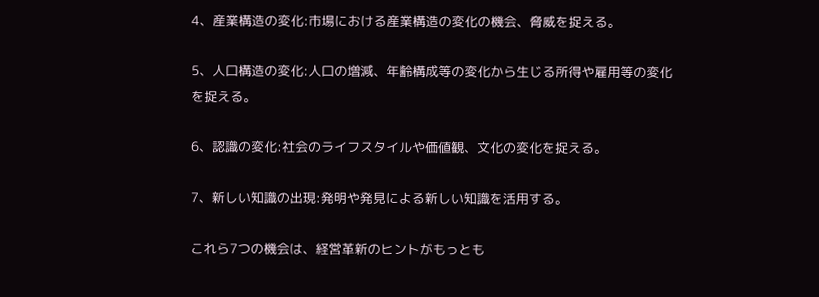4、産業構造の変化:市場における産業構造の変化の機会、脅威を捉える。

5、人口構造の変化:人口の増減、年齢構成等の変化から生じる所得や雇用等の変化を捉える。

6、認識の変化:社会のライフスタイルや価値観、文化の変化を捉える。

7、新しい知識の出現:発明や発見による新しい知識を活用する。

これら7つの機会は、経営革新のヒントがもっとも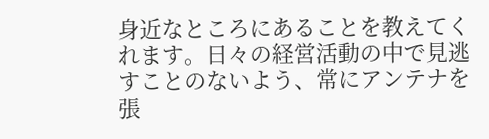身近なところにあることを教えてくれます。日々の経営活動の中で見逃すことのないよう、常にアンテナを張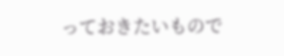っておきたいもので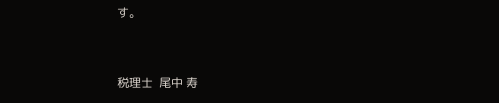す。



税理士  尾中 寿